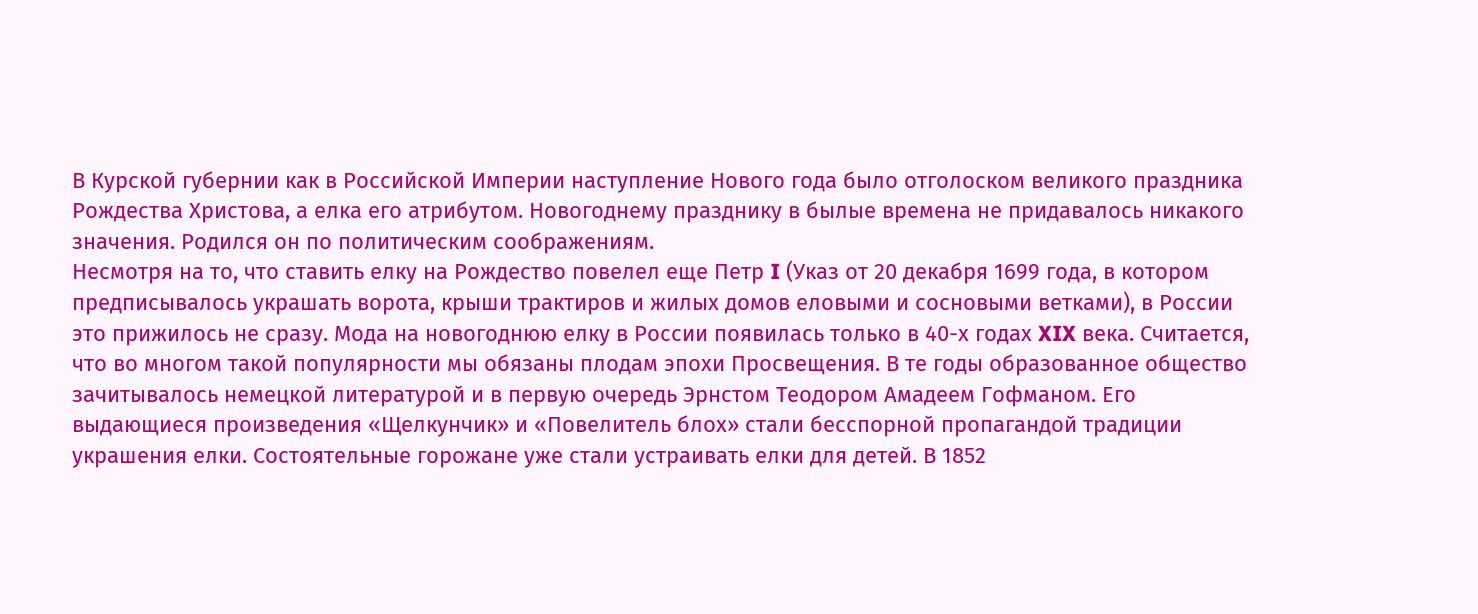В Курской губернии как в Российской Империи наступление Нового года было отголоском великого праздника Рождества Христова, а елка его атрибутом. Новогоднему празднику в былые времена не придавалось никакого значения. Родился он по политическим соображениям.
Несмотря на то, что ставить елку на Рождество повелел еще Петр I (Указ от 20 декабря 1699 года, в котором предписывалось украшать ворота, крыши трактиров и жилых домов еловыми и сосновыми ветками), в России это прижилось не сразу. Мода на новогоднюю елку в России появилась только в 40-х годах XIX века. Считается, что во многом такой популярности мы обязаны плодам эпохи Просвещения. В те годы образованное общество зачитывалось немецкой литературой и в первую очередь Эрнстом Теодором Амадеем Гофманом. Его выдающиеся произведения «Щелкунчик» и «Повелитель блох» стали бесспорной пропагандой традиции украшения елки. Состоятельные горожане уже стали устраивать елки для детей. В 1852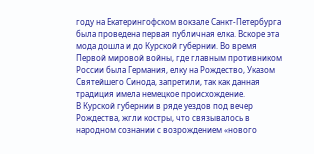году на Екатерингофском вокзале Санкт-Петербурга была проведена первая публичная елка. Вскоре эта мода дошла и до Курской губернии. Во время Первой мировой войны, где главным противником России была Германия, елку на Рождество, Указом Святейшего Синода, запретили, так как данная традиция имела немецкое происхождение.
В Курской губернии в ряде уездов под вечер Рождества, жгли костры, что связывалось в народном сознании с возрождением «нового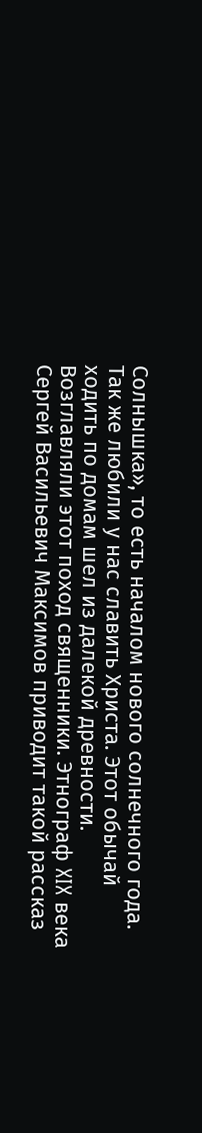Солнышка», то есть началом нового солнечного года.
Так же любили у нас славить Христа. Этот обычай ходить по домам шел из далекой древности. Возглавляли этот поход священники. Этнограф XIX века Сергей Васильевич Максимов приводит такой рассказ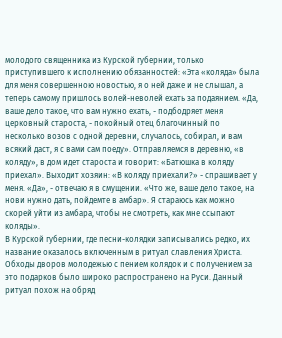молодого священника из Курской губернии, только приступившего к исполнению обязанностей: «Эта «коляда» была для меня совершенною новостью, я о ней даже и не слышал, а теперь самому пришлось волей-неволей ехать за подаянием. «Да, ваше дело такое, что вам нужно ехать, - подбодряет меня церковный староста, - покойный отец благочинный по несколько возов с одной деревни, случалось, собирал, и вам всякий даст, я с вами сам поеду». Отправляемся в деревню, «в коляду», в дом идет староста и говорит: «Батюшка в коляду приехал». Выходит хозяин: «В коляду приехали?» - спрашивает у меня. «Да», - отвечаю я в смущении. «Что же, ваше дело такое, на нови нужно дать, пойдемте в амбар». Я стараюсь как можно скорей уйти из амбара, чтобы не смотреть, как мне ссыпают коляды».
В Курской губернии, где песни-колядки записывались редко, их название оказалось включенным в ритуал славления Христа. Обходы дворов молодежью с пением колядок и с получением за это подарков было широко распространено на Руси. Данный ритуал похож на обряд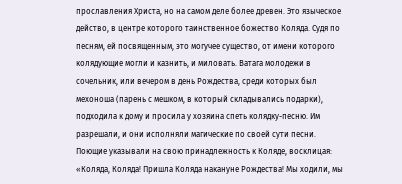прославления Христа, но на самом деле более древен. Это языческое действо, в центре которого таинственное божество Коляда. Судя по песням, ей посвященным, это могучее существо, от имени которого колядующие могли и казнить, и миловать. Ватага молодежи в сочельник, или вечером в день Рождества, среди которых был мехоноша (парень с мешком, в который складывались подарки), подходила к дому и просила у хозяина спеть колядку-песню. Им разрешали, и они исполняли магические по своей сути песни. Поющие указывали на свою принадлежность к Коляде, восклицая: «Коляда, Коляда! Пришла Коляда накануне Рождества! Мы ходили, мы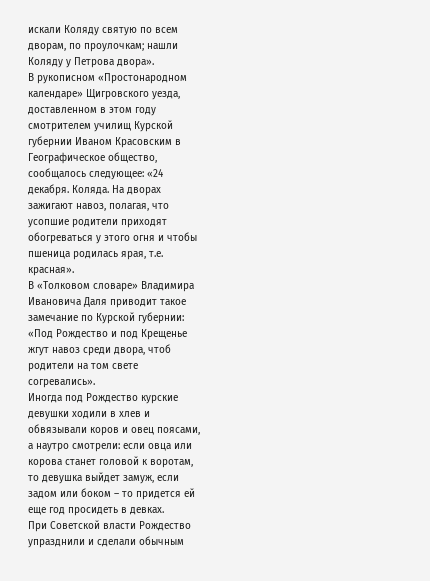искали Коляду святую по всем дворам, по проулочкам; нашли Коляду у Петрова двора».
В рукописном «Простонародном календаре» Щигровского уезда, доставленном в этом году смотрителем училищ Курской губернии Иваном Красовским в Географическое общество, сообщалось следующее: «24 декабря. Коляда. На дворах зажигают навоз, полагая, что усопшие родители приходят обогреваться у этого огня и чтобы пшеница родилась ярая, т.е. красная».
В «Толковом словаре» Владимира Ивановича Даля приводит такое замечание по Курской губернии: «Под Рождество и под Крещенье жгут навоз среди двора, чтоб родители на том свете согревались».
Иногда под Рождество курские девушки ходили в хлев и обвязывали коров и овец поясами, а наутро смотрели: если овца или корова станет головой к воротам, то девушка выйдет замуж, если задом или боком – то придется ей еще год просидеть в девках.
При Советской власти Рождество упразднили и сделали обычным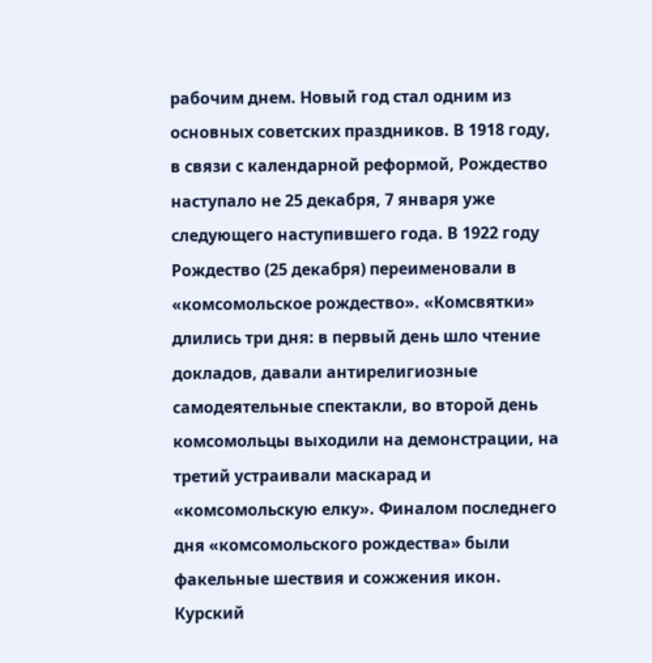рабочим днем. Новый год стал одним из основных советских праздников. В 1918 году, в связи с календарной реформой, Рождество наступало не 25 декабря, 7 января уже следующего наступившего года. В 1922 году Рождество (25 декабря) переименовали в «комсомольское рождество». «Комсвятки» длились три дня: в первый день шло чтение докладов, давали антирелигиозные самодеятельные спектакли, во второй день комсомольцы выходили на демонстрации, на третий устраивали маскарад и «комсомольскую елку». Финалом последнего дня «комсомольского рождества» были факельные шествия и сожжения икон. Курский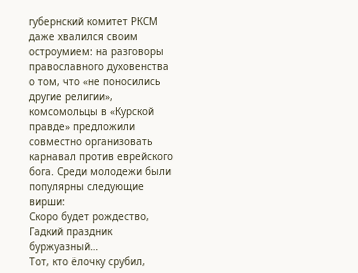губернский комитет РКСМ даже хвалился своим остроумием: на разговоры православного духовенства о том, что «не поносились другие религии», комсомольцы в «Курской правде» предложили совместно организовать карнавал против еврейского бога. Среди молодежи были популярны следующие вирши:
Скоро будет рождество,
Гадкий праздник буржуазный…
Тот, кто ёлочку срубил,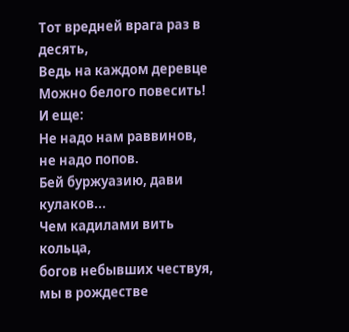Тот вредней врага раз в десять,
Ведь на каждом деревце
Можно белого повесить!
И еще:
Не надо нам раввинов, не надо попов.
Бей буржуазию, дави кулаков...
Чем кадилами вить кольца,
богов небывших чествуя,
мы в рождестве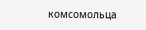комсомольца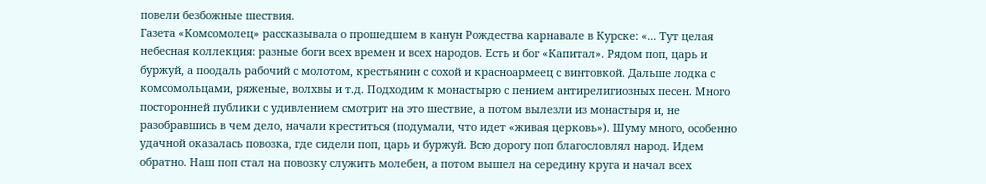повели безбожные шествия.
Газета «Комсомолец» рассказывала о прошедшем в канун Рождества карнавале в Курске: «... Тут целая небесная коллекция: разные боги всех времен и всех народов. Есть и бог «Капитал». Рядом поп, царь и буржуй, а поодаль рабочий с молотом, крестьянин с сохой и красноармеец с винтовкой. Дальше лодка с комсомольцами, ряженые, волхвы и т.д. Подходим к монастырю с пением антирелигиозных песен. Много посторонней публики с удивлением смотрит на это шествие, а потом вылезли из монастыря и, не разобравшись в чем дело, начали креститься (подумали, что идет «живая церковь»). Шуму много, особенно удачной оказалась повозка, где сидели поп, царь и буржуй. Всю дорогу поп благословлял народ. Идем обратно. Наш поп стал на повозку служить молебен, а потом вышел на середину круга и начал всех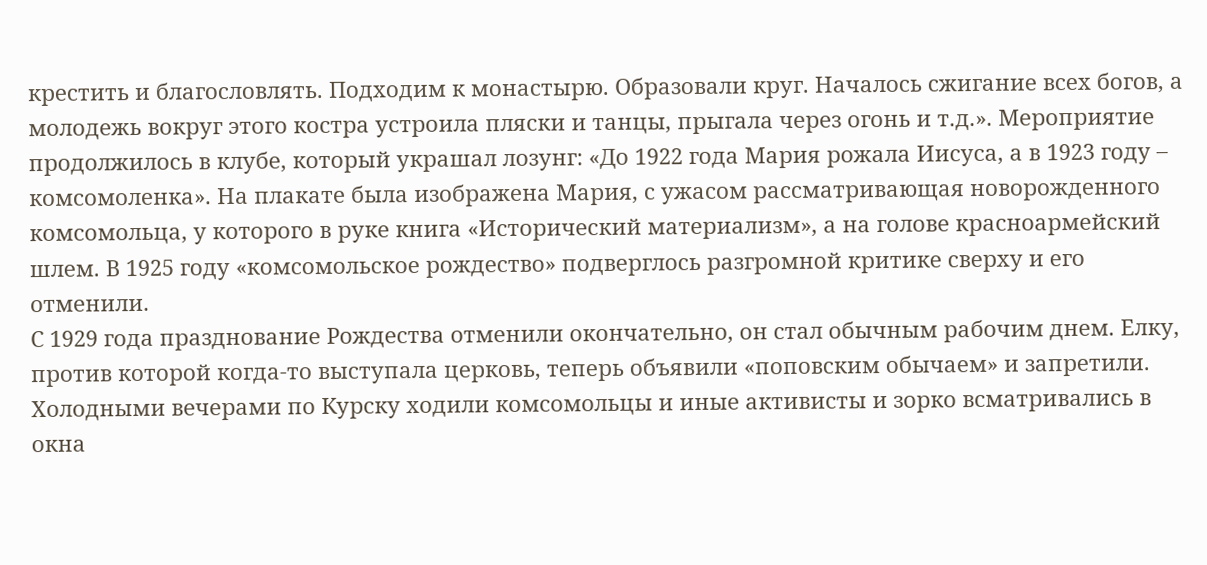крестить и благословлять. Подходим к монастырю. Образовали круг. Началось сжигание всех богов, а молодежь вокруг этого костра устроила пляски и танцы, прыгала через огонь и т.д.». Мероприятие продолжилось в клубе, который украшал лозунг: «До 1922 года Мария рожала Иисуса, а в 1923 году – комсомоленка». На плакате была изображена Мария, с ужасом рассматривающая новорожденного комсомольца, у которого в руке книга «Исторический материализм», а на голове красноармейский шлем. В 1925 году «комсомольское рождество» подверглось разгромной критике сверху и его отменили.
С 1929 года празднование Рождества отменили окончательно, он стал обычным рабочим днем. Елку, против которой когда-то выступала церковь, теперь объявили «поповским обычаем» и запретили. Холодными вечерами по Курску ходили комсомольцы и иные активисты и зорко всматривались в окна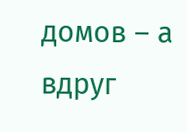домов – а вдруг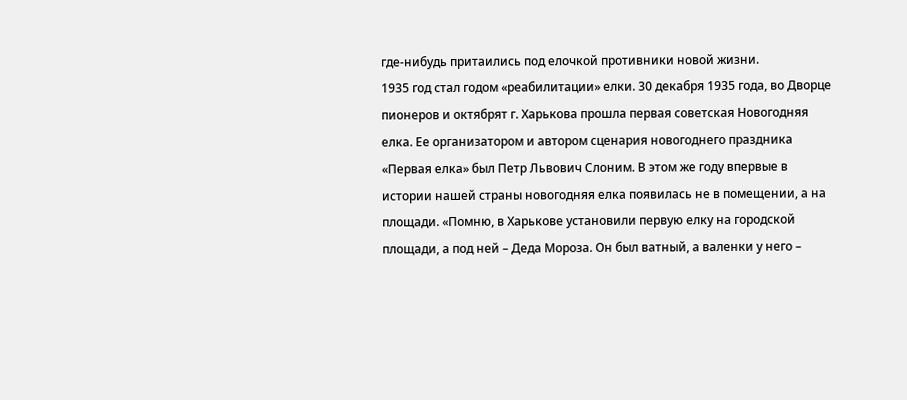где-нибудь притаились под елочкой противники новой жизни.
1935 год стал годом «реабилитации» елки. 30 декабря 1935 года, во Дворце пионеров и октябрят г. Харькова прошла первая советская Новогодняя елка. Ее организатором и автором сценария новогоднего праздника «Первая елка» был Петр Львович Слоним. В этом же году впервые в истории нашей страны новогодняя елка появилась не в помещении, а на площади. «Помню, в Харькове установили первую елку на городской площади, а под ней – Деда Мороза. Он был ватный, а валенки у него –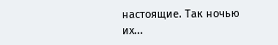настоящие. Так ночью их...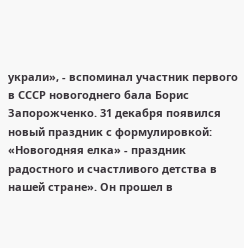украли», - вспоминал участник первого в СССР новогоднего бала Борис Запорожченко. 31 декабря появился новый праздник с формулировкой: «Новогодняя елка» - праздник радостного и счастливого детства в нашей стране». Он прошел в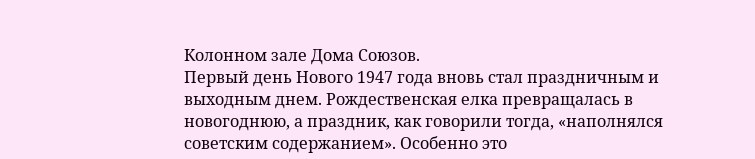Колонном зале Дома Союзов.
Первый день Нового 1947 года вновь стал праздничным и выходным днем. Рождественская елка превращалась в новогоднюю, а праздник, как говорили тогда, «наполнялся советским содержанием». Особенно это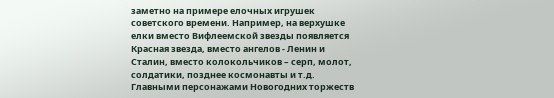заметно на примере елочных игрушек советского времени. Например, на верхушке елки вместо Вифлеемской звезды появляется Красная звезда, вместо ангелов - Ленин и Сталин, вместо колокольчиков – серп, молот, солдатики, позднее космонавты и т.д.
Главными персонажами Новогодних торжеств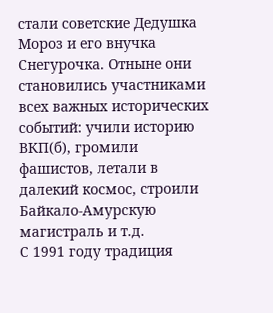стали советские Дедушка Мороз и его внучка Снегурочка. Отныне они становились участниками всех важных исторических событий: учили историю ВКП(б), громили фашистов, летали в далекий космос, строили Байкало-Амурскую магистраль и т.д.
С 1991 году традиция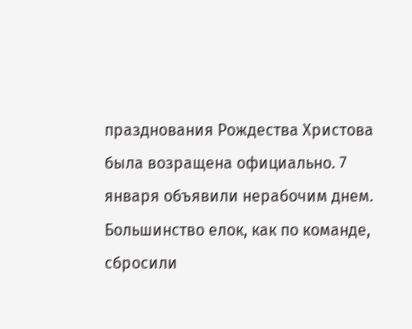празднования Рождества Христова была возращена официально. 7 января объявили нерабочим днем. Большинство елок, как по команде, сбросили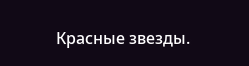Красные звезды.